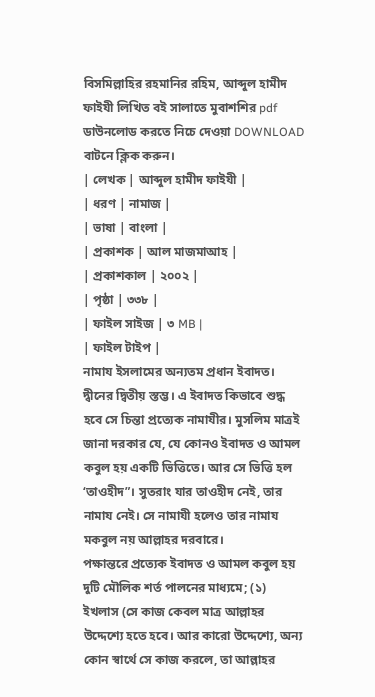বিসমিল্লাহির রহমানির রহিম, আব্দুল হামীদ ফাইযী লিখিত বই সালাতে মুবাশশির pdf ডাউনলোড করতে নিচে দেওয়া DOWNLOAD বাটনে ক্লিক করুন।
| লেখক | আব্দুল হামীদ ফাইযী |
| ধরণ | নামাজ |
| ভাষা | বাংলা |
| প্রকাশক | আল মাজমাআহ |
| প্রকাশকাল | ২০০২ |
| পৃষ্ঠা | ৩৩৮ |
| ফাইল সাইজ | ৩ MB |
| ফাইল টাইপ |
নামায ইসলামের অন্যতম প্রধান ইবাদত। দ্বীনের দ্বিতীয় স্তম্ভ। এ ইবাদত কিভাবে শুদ্ধ হবে সে চিন্তা প্রত্যেক নামাযীর। মুসলিম মাত্রই জানা দরকার যে, যে কোনও ইবাদত ও আমল কবুল হয় একটি ভিত্তিতে। আর সে ভিত্তি হল ‘তাওহীদ”। সুতরাং যার তাওহীদ নেই, তার নামায নেই। সে নামাযী হলেও তার নামায মকবুল নয় আল্লাহর দরবারে।
পক্ষান্তরে প্রত্যেক ইবাদত ও আমল কবুল হয় দুটি মৌলিক শর্ত পালনের মাধ্যমে; (১) ইখলাস (সে কাজ কেবল মাত্র আল্লাহর উদ্দেশ্যে হতে হবে। আর কারো উদ্দেশ্যে, অন্য কোন স্বার্থে সে কাজ করলে, তা আল্লাহর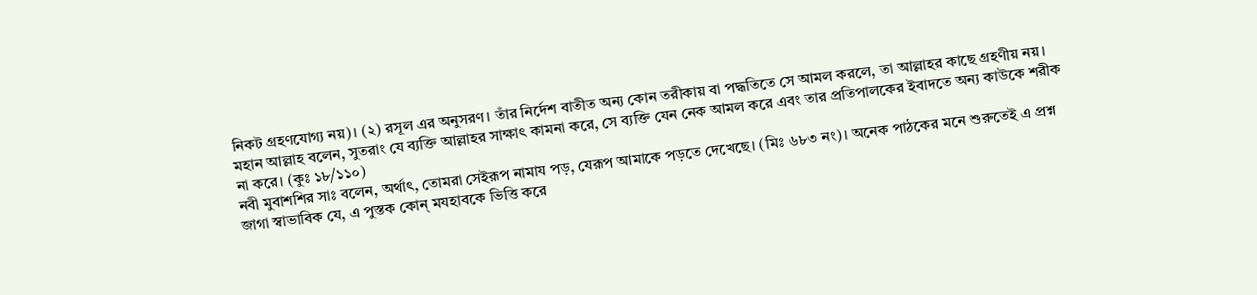নিকট গ্রহণযোগ্য নয়)। (২) রসূল এর অনুসরণ। তাঁর নির্দেশ বাতীত অন্য কোন তরীকায় বা পদ্ধতিতে সে আমল করলে, তা আল্লাহর কাছে গ্রহণীয় নয়। মহান আল্লাহ বলেন, সুতরাং যে ব্যক্তি আল্লাহর সাক্ষাৎ কামনা করে, সে ব্যক্তি যেন নেক আমল করে এবং তার প্রতিপালকের ইবাদতে অন্য কাউকে শরীক না করে। (কুঃ ১৮/১১০)
নবী মুবাশশির সাঃ বলেন, অর্থাৎ, তোমরা সেইরূপ নামায পড়, যেরূপ আমাকে পড়তে দেখেছে। (মিঃ ৬৮৩ নং)। অনেক পাঠকের মনে শুরুতেই এ প্রশ্ন জাগা স্বাভাবিক যে, এ পুস্তক কোন্ মযহাবকে ভিত্তি করে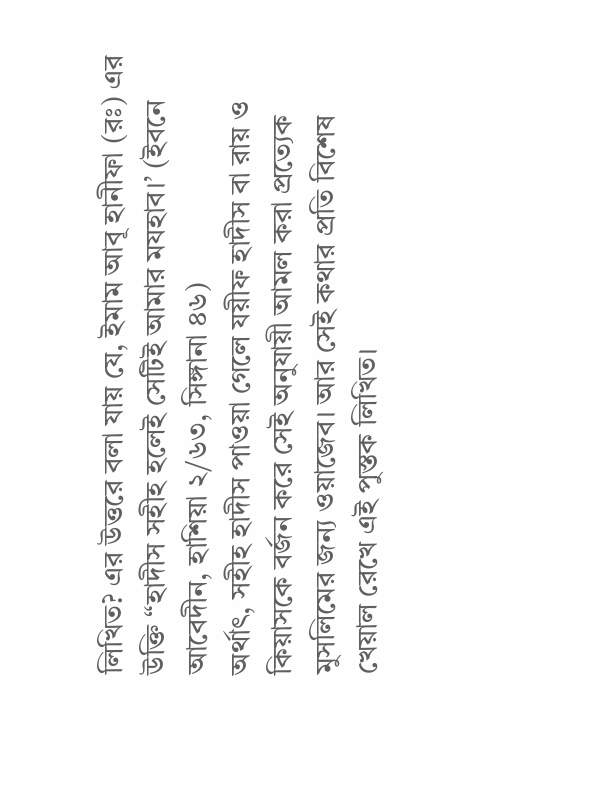লিখিত? এর উত্তরে বলা যায় যে, ইমাম আবূ হানীফা (রঃ) এর উক্তি “হাদীস সহীহ হলেই সেটিই আমার মযহাব।’ (ইবনে আবেদীন, হাশিয়া ২/৬৩, সিঙ্গানা ৪৬)
অর্থাৎ, সহীহ হাদীস পাওয়া গেলে যয়ীফ হাদীস বা রায় ও কিয়াসকে বর্জন করে সেই অনুযায়ী আমল করা প্রত্যেক মুসলিমের জন্য ওয়াজেব। আর সেই কথার প্রতি বিশেষ খেয়াল রেখে এই পুস্তক লিখিত।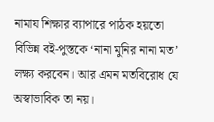নামায শিক্ষার ব্যাপারে পাঠক হয়তো বিভিন্ন বই-পুস্তকে ‘নানা মুনির নানা মত’ লক্ষ্য করবেন। আর এমন মতবিরোধ যে অস্বাভাবিক তা নয়।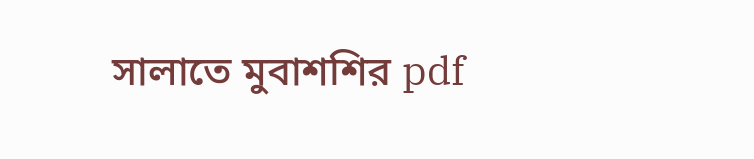সালাতে মুবাশশির pdf